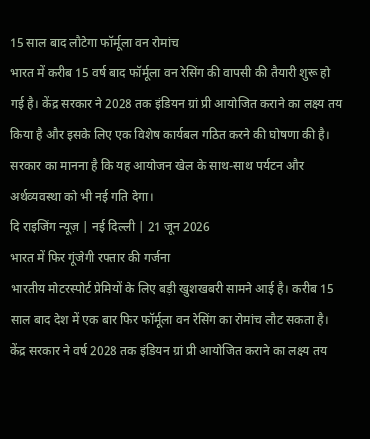15 साल बाद लौटेगा फॉर्मूला वन रोमांच
भारत में करीब 15 वर्ष बाद फॉर्मूला वन रेसिंग की वापसी की तैयारी शुरू हो गई है। केंद्र सरकार ने 2028 तक इंडियन ग्रां प्री आयोजित कराने का लक्ष्य तय किया है और इसके लिए एक विशेष कार्यबल गठित करने की घोषणा की है। सरकार का मानना है कि यह आयोजन खेल के साथ-साथ पर्यटन और अर्थव्यवस्था को भी नई गति देगा।
दि राइजिंग न्यूज़ | नई दिल्ली | 21 जून 2026
भारत में फिर गूंजेगी रफ्तार की गर्जना
भारतीय मोटरस्पोर्ट प्रेमियों के लिए बड़ी खुशखबरी सामने आई है। करीब 15 साल बाद देश में एक बार फिर फॉर्मूला वन रेसिंग का रोमांच लौट सकता है। केंद्र सरकार ने वर्ष 2028 तक इंडियन ग्रां प्री आयोजित कराने का लक्ष्य तय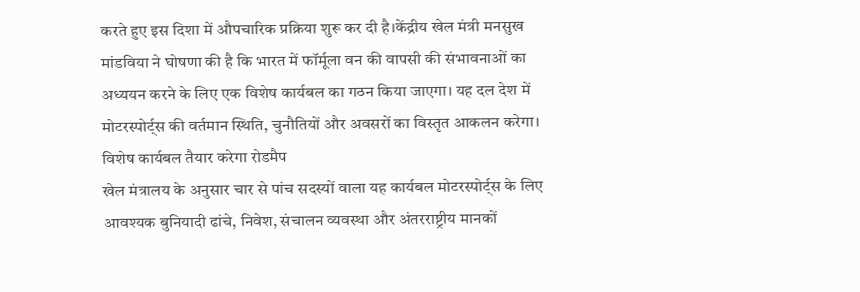करते हुए इस दिशा में औपचारिक प्रक्रिया शुरू कर दी है।केंद्रीय खेल मंत्री मनसुख मांडविया ने घोषणा की है कि भारत में फॉर्मूला वन की वापसी की संभावनाओं का अध्ययन करने के लिए एक विशेष कार्यबल का गठन किया जाएगा। यह दल देश में मोटरस्पोर्ट्स की वर्तमान स्थिति, चुनौतियों और अवसरों का विस्तृत आकलन करेगा।
विशेष कार्यबल तैयार करेगा रोडमैप
खेल मंत्रालय के अनुसार चार से पांच सदस्यों वाला यह कार्यबल मोटरस्पोर्ट्स के लिए आवश्यक बुनियादी ढांचे, निवेश, संचालन व्यवस्था और अंतरराष्ट्रीय मानकों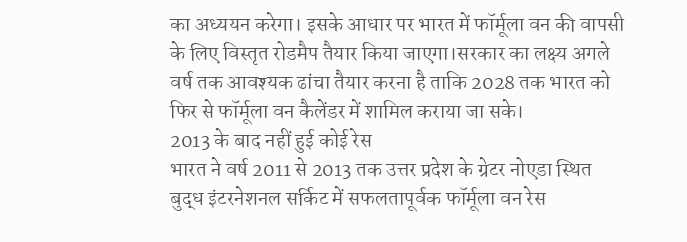का अध्ययन करेगा। इसके आधार पर भारत में फॉर्मूला वन की वापसी के लिए विस्तृत रोडमैप तैयार किया जाएगा।सरकार का लक्ष्य अगले वर्ष तक आवश्यक ढांचा तैयार करना है ताकि 2028 तक भारत को फिर से फॉर्मूला वन कैलेंडर में शामिल कराया जा सके।
2013 के बाद नहीं हुई कोई रेस
भारत ने वर्ष 2011 से 2013 तक उत्तर प्रदेश के ग्रेटर नोएडा स्थित बुद्ध इंटरनेशनल सर्किट में सफलतापूर्वक फॉर्मूला वन रेस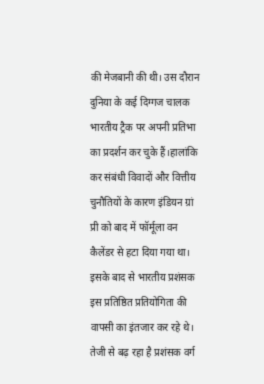की मेजबानी की थी। उस दौरान दुनिया के कई दिग्गज चालक भारतीय ट्रैक पर अपनी प्रतिभा का प्रदर्शन कर चुके हैं।हालांकि कर संबंधी विवादों और वित्तीय चुनौतियों के कारण इंडियन ग्रां प्री को बाद में फॉर्मूला वन कैलेंडर से हटा दिया गया था। इसके बाद से भारतीय प्रशंसक इस प्रतिष्ठित प्रतियोगिता की वापसी का इंतजार कर रहे थे।
तेजी से बढ़ रहा है प्रशंसक वर्ग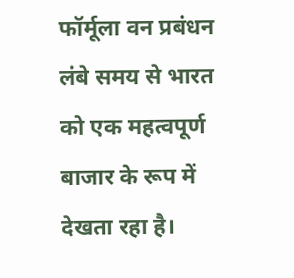फॉर्मूला वन प्रबंधन लंबे समय से भारत को एक महत्वपूर्ण बाजार के रूप में देखता रहा है।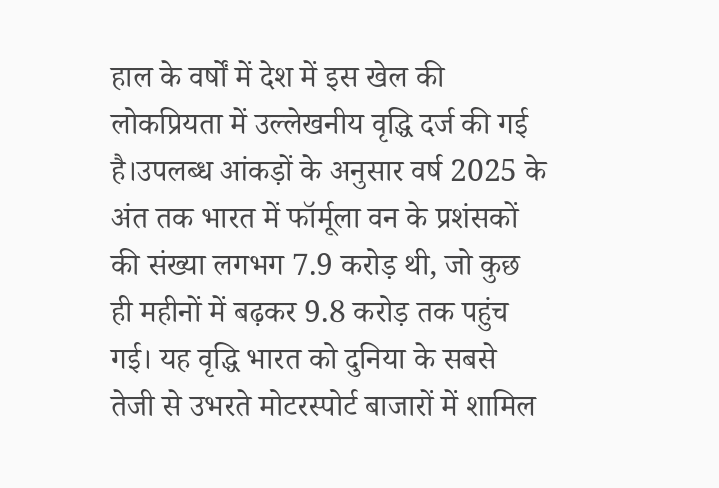हाल के वर्षों में देश में इस खेल की लोकप्रियता में उल्लेखनीय वृद्धि दर्ज की गई है।उपलब्ध आंकड़ों के अनुसार वर्ष 2025 के अंत तक भारत में फॉर्मूला वन के प्रशंसकों की संख्या लगभग 7.9 करोड़ थी, जो कुछ ही महीनों में बढ़कर 9.8 करोड़ तक पहुंच गई। यह वृद्धि भारत को दुनिया के सबसे तेजी से उभरते मोटरस्पोर्ट बाजारों में शामिल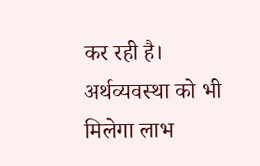कर रही है।
अर्थव्यवस्था को भी मिलेगा लाभ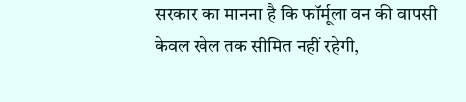सरकार का मानना है कि फॉर्मूला वन की वापसी केवल खेल तक सीमित नहीं रहेगी,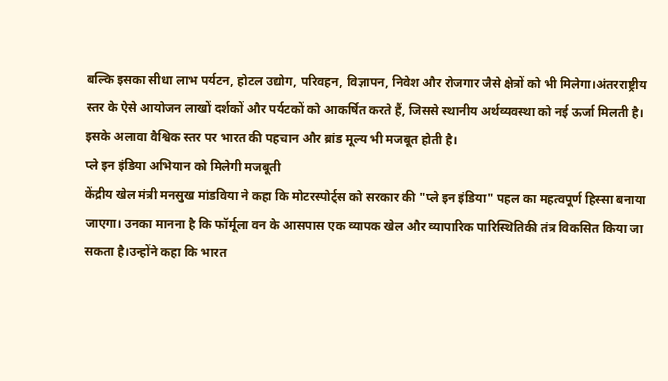बल्कि इसका सीधा लाभ पर्यटन, होटल उद्योग, परिवहन, विज्ञापन, निवेश और रोजगार जैसे क्षेत्रों को भी मिलेगा।अंतरराष्ट्रीय स्तर के ऐसे आयोजन लाखों दर्शकों और पर्यटकों को आकर्षित करते हैं, जिससे स्थानीय अर्थव्यवस्था को नई ऊर्जा मिलती है। इसके अलावा वैश्विक स्तर पर भारत की पहचान और ब्रांड मूल्य भी मजबूत होती है।
प्ले इन इंडिया अभियान को मिलेगी मजबूती
केंद्रीय खेल मंत्री मनसुख मांडविया ने कहा कि मोटरस्पोर्ट्स को सरकार की "प्ले इन इंडिया" पहल का महत्वपूर्ण हिस्सा बनाया जाएगा। उनका मानना है कि फॉर्मूला वन के आसपास एक व्यापक खेल और व्यापारिक पारिस्थितिकी तंत्र विकसित किया जा सकता है।उन्होंने कहा कि भारत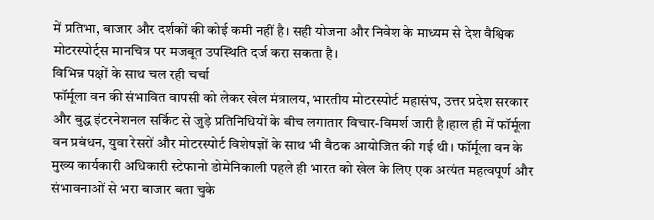में प्रतिभा, बाजार और दर्शकों की कोई कमी नहीं है। सही योजना और निवेश के माध्यम से देश वैश्विक मोटरस्पोर्ट्स मानचित्र पर मजबूत उपस्थिति दर्ज करा सकता है।
विभिन्न पक्षों के साथ चल रही चर्चा
फॉर्मूला वन की संभावित वापसी को लेकर खेल मंत्रालय, भारतीय मोटरस्पोर्ट महासंघ, उत्तर प्रदेश सरकार और बुद्ध इंटरनेशनल सर्किट से जुड़े प्रतिनिधियों के बीच लगातार विचार-विमर्श जारी है।हाल ही में फॉर्मूला वन प्रबंधन, युवा रेसरों और मोटरस्पोर्ट विशेषज्ञों के साथ भी बैठक आयोजित की गई थी। फॉर्मूला वन के मुख्य कार्यकारी अधिकारी स्टेफानो डोमेनिकाली पहले ही भारत को खेल के लिए एक अत्यंत महत्वपूर्ण और संभावनाओं से भरा बाजार बता चुके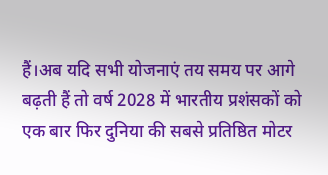हैं।अब यदि सभी योजनाएं तय समय पर आगे बढ़ती हैं तो वर्ष 2028 में भारतीय प्रशंसकों को एक बार फिर दुनिया की सबसे प्रतिष्ठित मोटर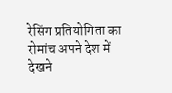रेसिंग प्रतियोगिता का रोमांच अपने देश में देखने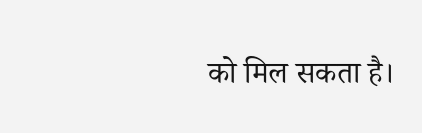को मिल सकता है।